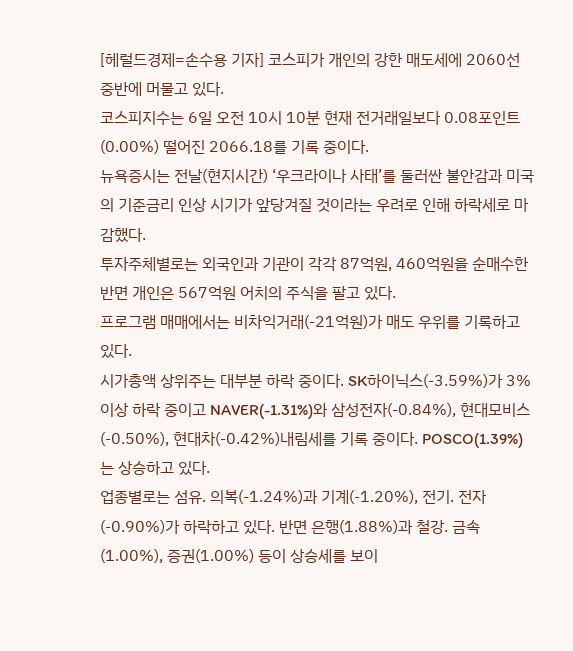[헤럴드경제=손수용 기자] 코스피가 개인의 강한 매도세에 2060선 중반에 머물고 있다.
코스피지수는 6일 오전 10시 10분 현재 전거래일보다 0.08포인트(0.00%) 떨어진 2066.18를 기록 중이다.
뉴욕증시는 전날(현지시간) ‘우크라이나 사태’를 둘러싼 불안감과 미국의 기준금리 인상 시기가 앞당겨질 것이라는 우려로 인해 하락세로 마감했다.
투자주체별로는 외국인과 기관이 각각 87억원, 460억원을 순매수한 반면 개인은 567억원 어치의 주식을 팔고 있다.
프로그램 매매에서는 비차익거래(-21억원)가 매도 우위를 기록하고 있다.
시가총액 상위주는 대부분 하락 중이다. SK하이닉스(-3.59%)가 3%이상 하락 중이고 NAVER(-1.31%)와 삼성전자(-0.84%), 현대모비스(-0.50%), 현대차(-0.42%)내림세를 기록 중이다. POSCO(1.39%)는 상승하고 있다.
업종별로는 섬유. 의복(-1.24%)과 기계(-1.20%), 전기. 전자(-0.90%)가 하락하고 있다. 반면 은행(1.88%)과 철강. 금속(1.00%), 증권(1.00%) 등이 상승세를 보이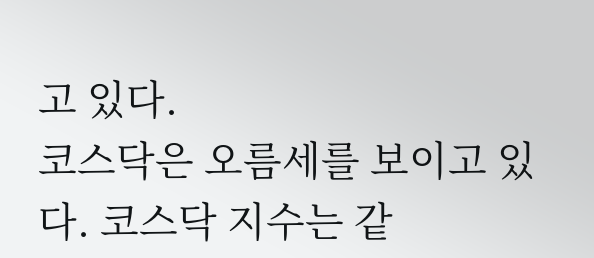고 있다.
코스닥은 오름세를 보이고 있다. 코스닥 지수는 같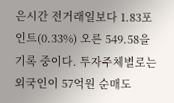은시간 전거래일보다 1.83포인트(0.33%) 오른 549.58을 기록 중이다. 투자주체별로는 외국인이 57억원 순매도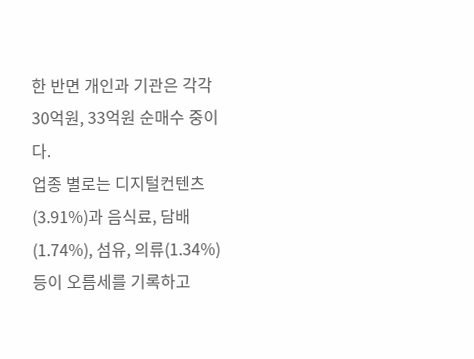한 반면 개인과 기관은 각각 30억원, 33억원 순매수 중이다.
업종 별로는 디지털컨텐츠(3.91%)과 음식료, 담배(1.74%), 섬유, 의류(1.34%) 등이 오름세를 기록하고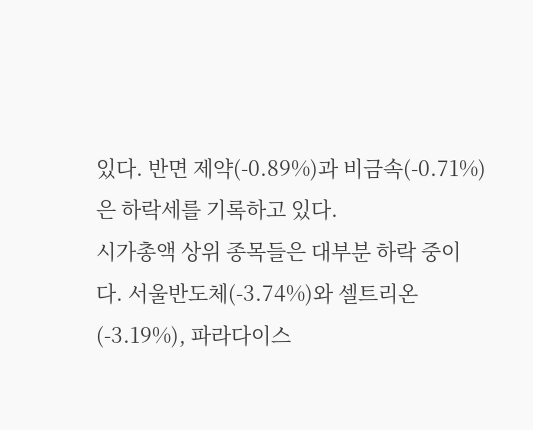있다. 반면 제약(-0.89%)과 비금속(-0.71%)은 하락세를 기록하고 있다.
시가총액 상위 종목들은 대부분 하락 중이다. 서울반도체(-3.74%)와 셀트리온(-3.19%), 파라다이스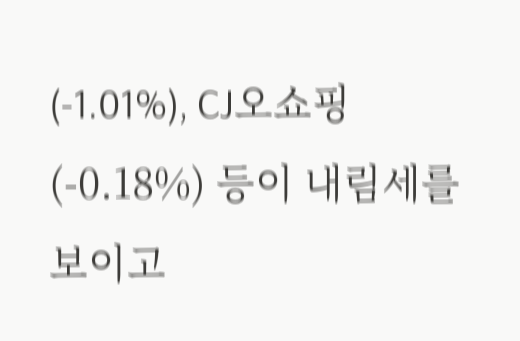(-1.01%), CJ오쇼핑(-0.18%) 등이 내림세를 보이고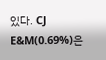있다. CJ E&M(0.69%)은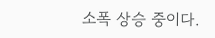소폭 상승 중이다.